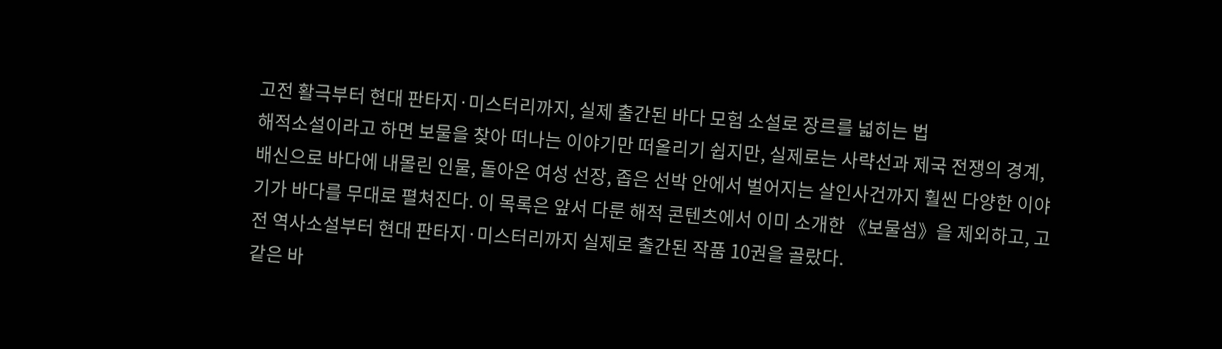고전 활극부터 현대 판타지·미스터리까지, 실제 출간된 바다 모험 소설로 장르를 넓히는 법
해적소설이라고 하면 보물을 찾아 떠나는 이야기만 떠올리기 쉽지만, 실제로는 사략선과 제국 전쟁의 경계, 배신으로 바다에 내몰린 인물, 돌아온 여성 선장, 좁은 선박 안에서 벌어지는 살인사건까지 훨씬 다양한 이야기가 바다를 무대로 펼쳐진다. 이 목록은 앞서 다룬 해적 콘텐츠에서 이미 소개한 《보물섬》을 제외하고, 고전 역사소설부터 현대 판타지·미스터리까지 실제로 출간된 작품 10권을 골랐다.
같은 바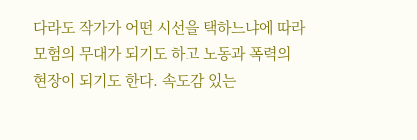다라도 작가가 어떤 시선을 택하느냐에 따라 모험의 무대가 되기도 하고 노동과 폭력의 현장이 되기도 한다. 속도감 있는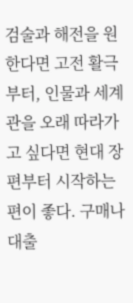검술과 해전을 원한다면 고전 활극부터, 인물과 세계관을 오래 따라가고 싶다면 현대 장편부터 시작하는 편이 좋다. 구매나 대출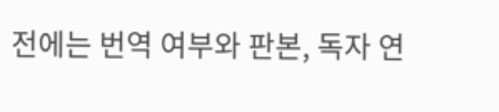전에는 번역 여부와 판본, 독자 연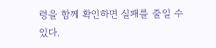령을 함께 확인하면 실패를 줄일 수 있다.